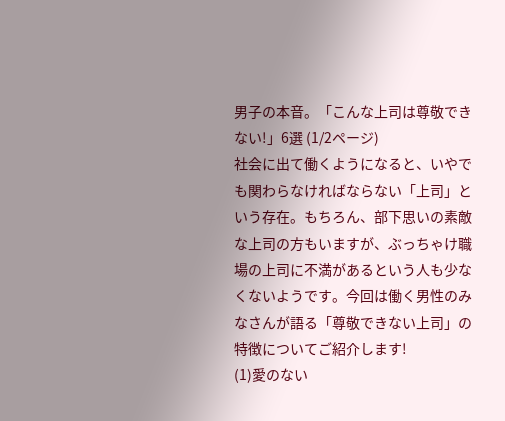男子の本音。「こんな上司は尊敬できない!」6選 (1/2ページ)
社会に出て働くようになると、いやでも関わらなければならない「上司」という存在。もちろん、部下思いの素敵な上司の方もいますが、ぶっちゃけ職場の上司に不満があるという人も少なくないようです。今回は働く男性のみなさんが語る「尊敬できない上司」の特徴についてご紹介します!
(1)愛のない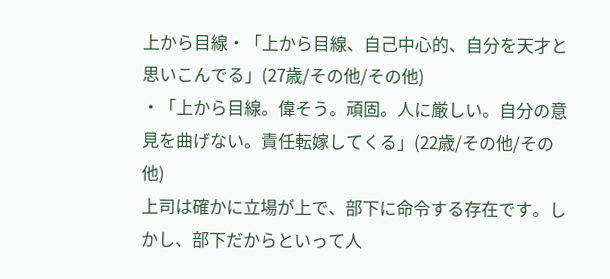上から目線・「上から目線、自己中心的、自分を天才と思いこんでる」(27歳/その他/その他)
・「上から目線。偉そう。頑固。人に厳しい。自分の意見を曲げない。責任転嫁してくる」(22歳/その他/その他)
上司は確かに立場が上で、部下に命令する存在です。しかし、部下だからといって人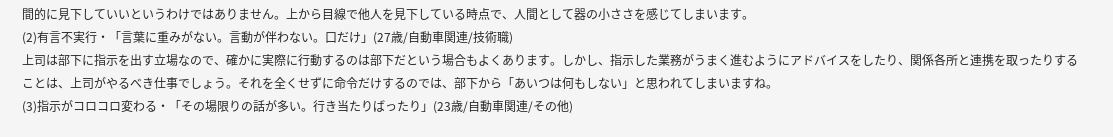間的に見下していいというわけではありません。上から目線で他人を見下している時点で、人間として器の小ささを感じてしまいます。
(2)有言不実行・「言葉に重みがない。言動が伴わない。口だけ」(27歳/自動車関連/技術職)
上司は部下に指示を出す立場なので、確かに実際に行動するのは部下だという場合もよくあります。しかし、指示した業務がうまく進むようにアドバイスをしたり、関係各所と連携を取ったりすることは、上司がやるべき仕事でしょう。それを全くせずに命令だけするのでは、部下から「あいつは何もしない」と思われてしまいますね。
(3)指示がコロコロ変わる・「その場限りの話が多い。行き当たりばったり」(23歳/自動車関連/その他)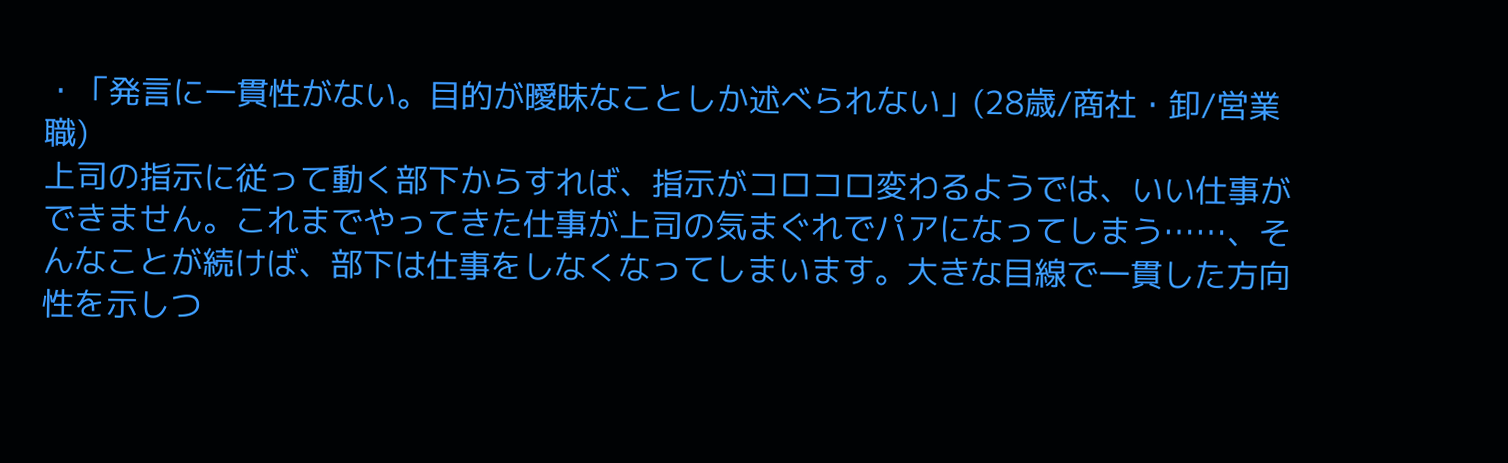・「発言に一貫性がない。目的が曖昧なことしか述べられない」(28歳/商社・卸/営業職)
上司の指示に従って動く部下からすれば、指示がコロコロ変わるようでは、いい仕事ができません。これまでやってきた仕事が上司の気まぐれでパアになってしまう……、そんなことが続けば、部下は仕事をしなくなってしまいます。大きな目線で一貫した方向性を示しつ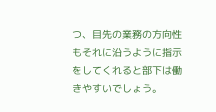つ、目先の業務の方向性もそれに沿うように指示をしてくれると部下は働きやすいでしょう。